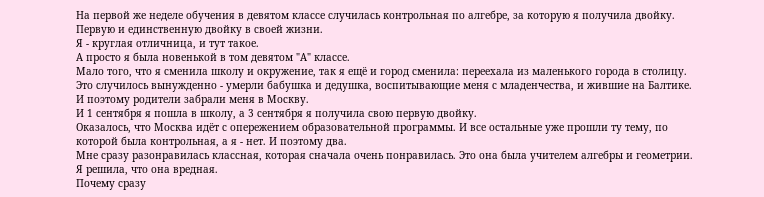На первой же неделе обучения в девятом классе случилась контрольная по алгебре, за которую я получила двойку.
Первую и единственную двойку в своей жизни.
Я - круглая отличница, и тут такое.
А просто я была новенькой в том девятом "А" классе.
Мало того, что я сменила школу и окружение, так я ещё и город сменила: переехала из маленького города в столицу.
Это случилось вынужденно - умерли бабушка и дедушка, воспитывающие меня с младенчества, и жившие на Балтике. И поэтому родители забрали меня в Москву.
И 1 сентября я пошла в школу, а 3 сентября я получила свою первую двойку.
Оказалось, что Москва идёт с опережением образовательной программы. И все остальные уже прошли ту тему, по которой была контрольная, а я - нет. И поэтому два.
Мне сразу разонравилась классная, которая сначала очень понравилась. Это она была учителем алгебры и геометрии.
Я решила, что она вредная.
Почему сразу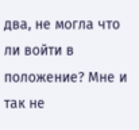два, не могла что ли войти в положение? Мне и так не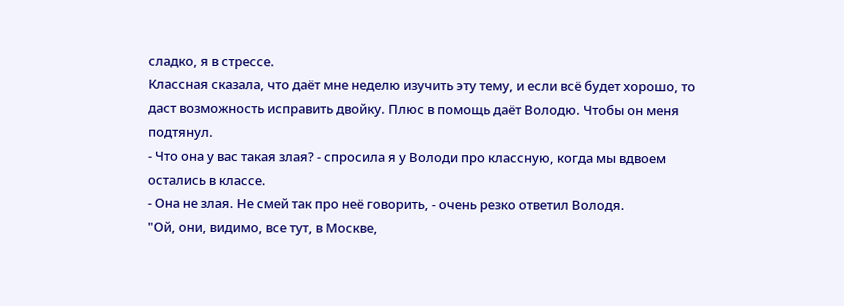сладко, я в стрессе.
Классная сказала, что даёт мне неделю изучить эту тему, и если всё будет хорошо, то даст возможность исправить двойку. Плюс в помощь даёт Володю. Чтобы он меня подтянул.
- Что она у вас такая злая? - спросила я у Володи про классную, когда мы вдвоем остались в классе.
- Она не злая. Не смей так про неё говорить, - очень резко ответил Володя.
"Ой, они, видимо, все тут, в Москве,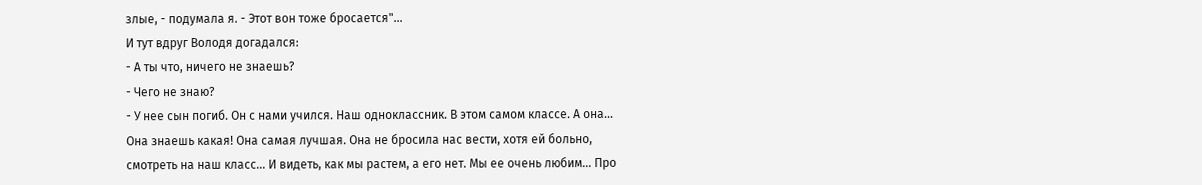злые, - подумала я. - Этот вон тоже бросается"...
И тут вдруг Володя догадался:
- А ты что, ничего не знаешь?
- Чего не знаю?
- У нее сын погиб. Он с нами учился. Наш одноклассник. В этом самом классе. А она... Она знаешь какая! Она самая лучшая. Она не бросила нас вести, хотя ей больно, смотреть на наш класс... И видеть, как мы растем, а его нет. Мы ее очень любим... Про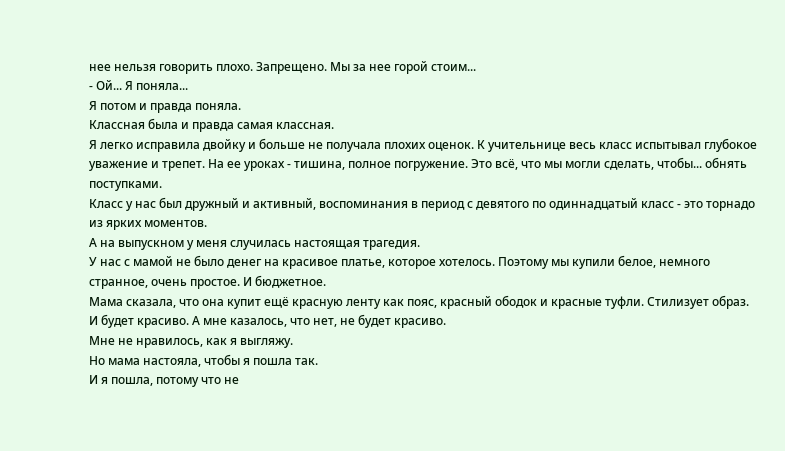нее нельзя говорить плохо. Запрещено. Мы за нее горой стоим...
- Ой... Я поняла...
Я потом и правда поняла.
Классная была и правда самая классная.
Я легко исправила двойку и больше не получала плохих оценок. К учительнице весь класс испытывал глубокое уважение и трепет. На ее уроках - тишина, полное погружение. Это всё, что мы могли сделать, чтобы... обнять поступками.
Класс у нас был дружный и активный, воспоминания в период с девятого по одиннадцатый класс - это торнадо из ярких моментов.
А на выпускном у меня случилась настоящая трагедия.
У нас с мамой не было денег на красивое платье, которое хотелось. Поэтому мы купили белое, немного странное, очень простое. И бюджетное.
Мама сказала, что она купит ещё красную ленту как пояс, красный ободок и красные туфли. Стилизует образ. И будет красиво. А мне казалось, что нет, не будет красиво.
Мне не нравилось, как я выгляжу.
Но мама настояла, чтобы я пошла так.
И я пошла, потому что не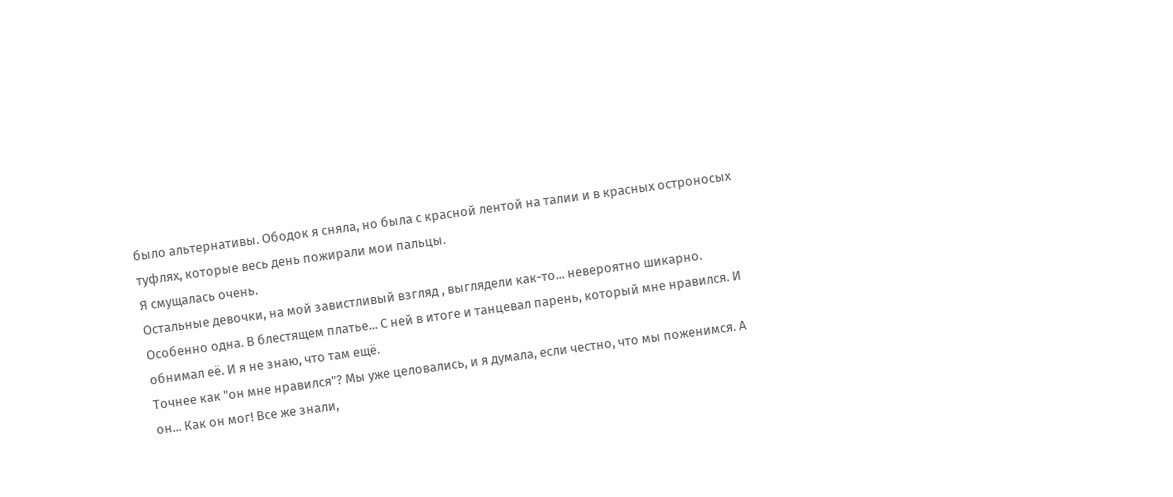было альтернативы. Ободок я сняла, но была с красной лентой на талии и в красных остроносых туфлях, которые весь день пожирали мои пальцы.
Я смущалась очень.
Остальные девочки, на мой завистливый взгляд , выглядели как-то... невероятно шикарно. Особенно одна. В блестящем платье... С ней в итоге и танцевал парень, который мне нравился. И обнимал её. И я не знаю, что там ещё.
Точнее как "он мне нравился"? Мы уже целовались, и я думала, если честно, что мы поженимся. А он... Как он мог! Все же знали,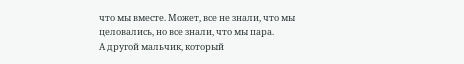что мы вместе. Может, все не знали, что мы целовались, но все знали, что мы пара.
А другой мальчик, который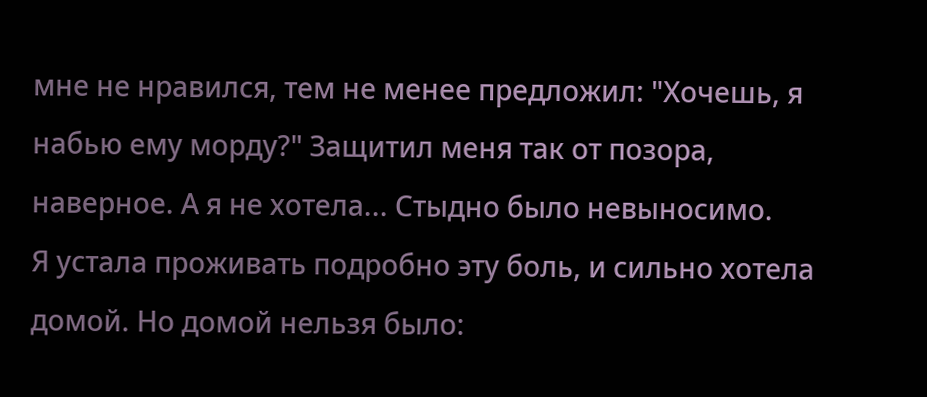мне не нравился, тем не менее предложил: "Хочешь, я набью ему морду?" Защитил меня так от позора, наверное. А я не хотела... Стыдно было невыносимо.
Я устала проживать подробно эту боль, и сильно хотела домой. Но домой нельзя было: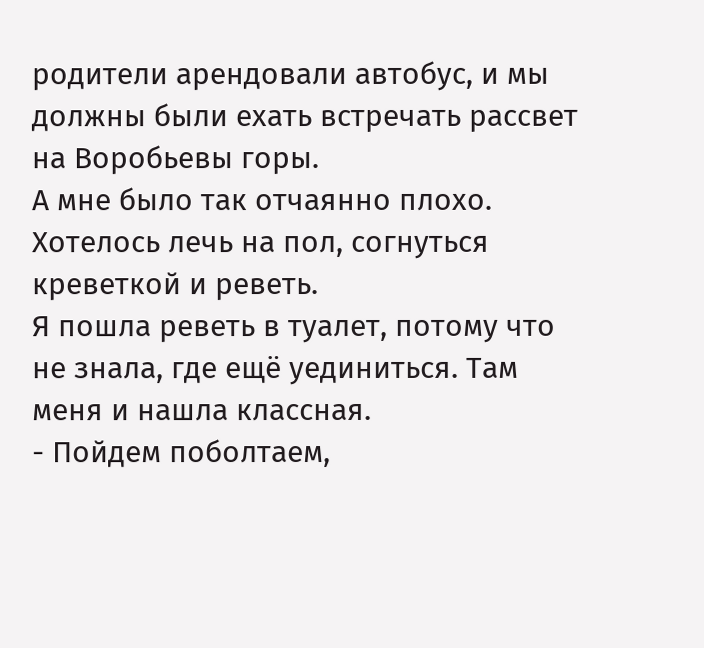родители арендовали автобус, и мы должны были ехать встречать рассвет на Воробьевы горы.
А мне было так отчаянно плохо. Хотелось лечь на пол, согнуться креветкой и реветь.
Я пошла реветь в туалет, потому что не знала, где ещё уединиться. Там меня и нашла классная.
- Пойдем поболтаем,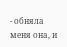- обняла меня она, и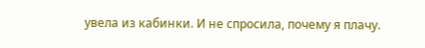увела из кабинки. И не спросила, почему я плачу.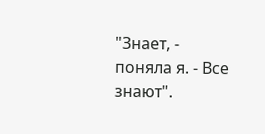"Знает, - поняла я. - Все знают".